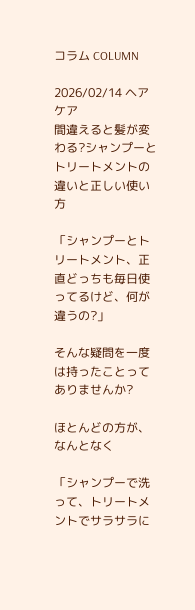コラム COLUMN

2026/02/14 ヘアケア
間違えると髪が変わる?シャンプーとトリートメントの違いと正しい使い方

「シャンプーとトリートメント、正直どっちも毎日使ってるけど、何が違うの?」

そんな疑問を一度は持ったことってありませんか?

ほとんどの方が、なんとなく

「シャンプーで洗って、トリートメントでサラサラに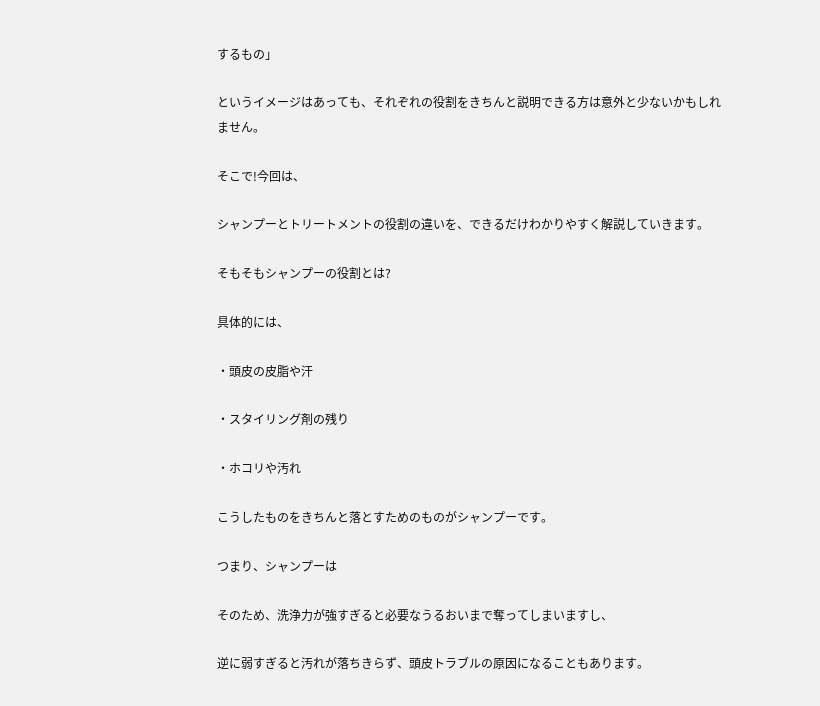するもの」

というイメージはあっても、それぞれの役割をきちんと説明できる方は意外と少ないかもしれません。

そこで!今回は、

シャンプーとトリートメントの役割の違いを、できるだけわかりやすく解説していきます。

そもそもシャンプーの役割とは?

具体的には、

・頭皮の皮脂や汗

・スタイリング剤の残り

・ホコリや汚れ

こうしたものをきちんと落とすためのものがシャンプーです。

つまり、シャンプーは

そのため、洗浄力が強すぎると必要なうるおいまで奪ってしまいますし、

逆に弱すぎると汚れが落ちきらず、頭皮トラブルの原因になることもあります。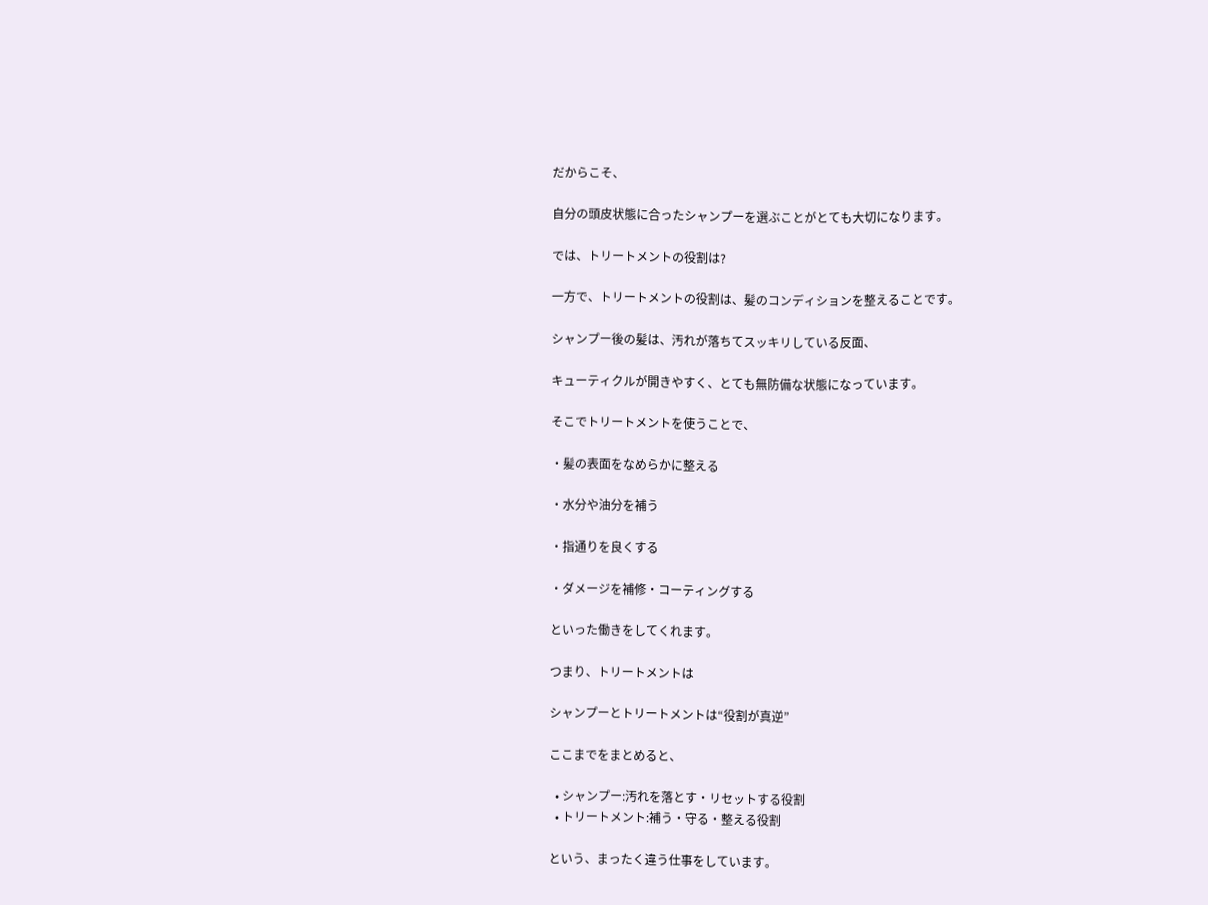だからこそ、

自分の頭皮状態に合ったシャンプーを選ぶことがとても大切になります。

では、トリートメントの役割は?

一方で、トリートメントの役割は、髪のコンディションを整えることです。

シャンプー後の髪は、汚れが落ちてスッキリしている反面、

キューティクルが開きやすく、とても無防備な状態になっています。

そこでトリートメントを使うことで、

・髪の表面をなめらかに整える

・水分や油分を補う

・指通りを良くする

・ダメージを補修・コーティングする

といった働きをしてくれます。

つまり、トリートメントは

シャンプーとトリートメントは“役割が真逆”

ここまでをまとめると、

  • シャンプー:汚れを落とす・リセットする役割
  • トリートメント:補う・守る・整える役割

という、まったく違う仕事をしています。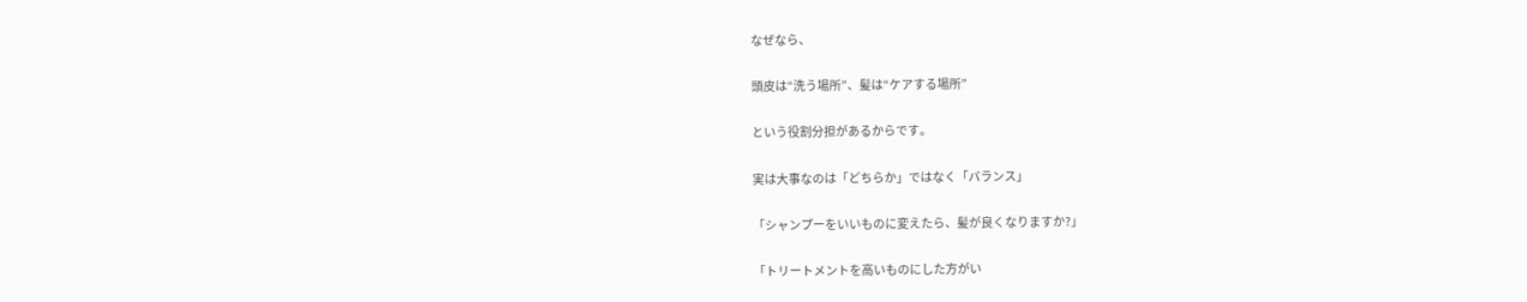なぜなら、

頭皮は“洗う場所”、髪は“ケアする場所”

という役割分担があるからです。

実は大事なのは「どちらか」ではなく「バランス」

「シャンプーをいいものに変えたら、髪が良くなりますか?」

「トリートメントを高いものにした方がい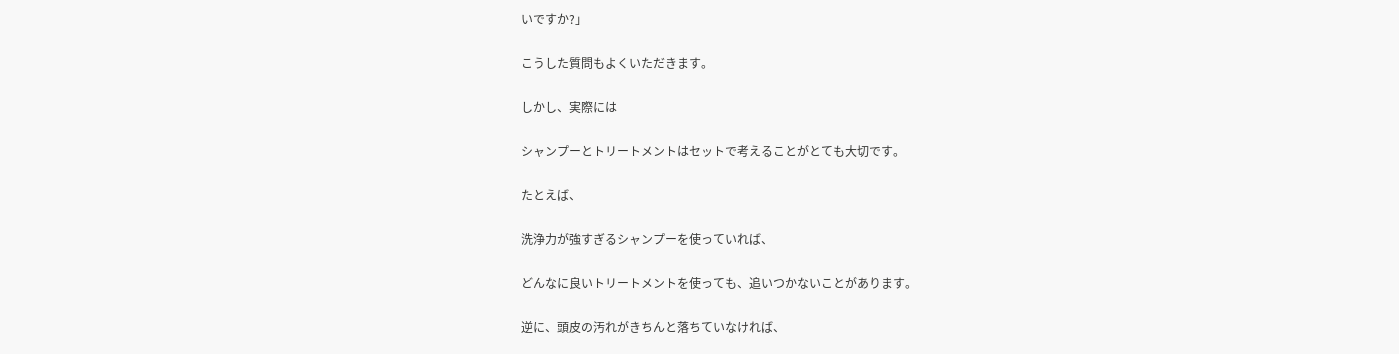いですか?」

こうした質問もよくいただきます。

しかし、実際には

シャンプーとトリートメントはセットで考えることがとても大切です。

たとえば、

洗浄力が強すぎるシャンプーを使っていれば、

どんなに良いトリートメントを使っても、追いつかないことがあります。

逆に、頭皮の汚れがきちんと落ちていなければ、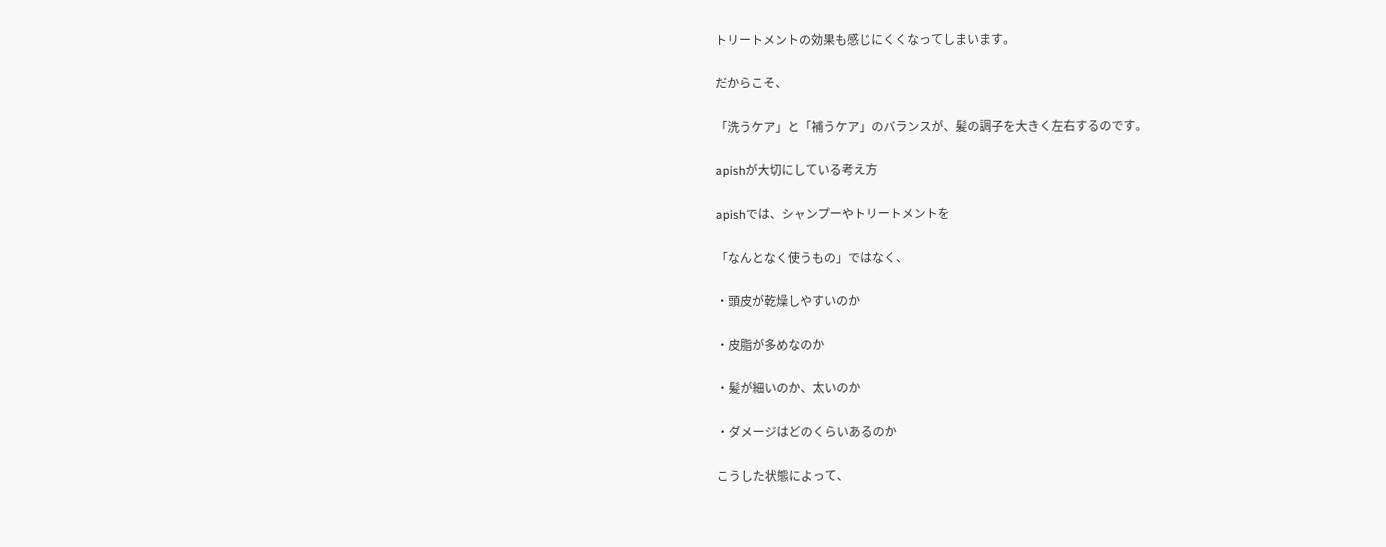トリートメントの効果も感じにくくなってしまいます。

だからこそ、

「洗うケア」と「補うケア」のバランスが、髪の調子を大きく左右するのです。

apishが大切にしている考え方

apishでは、シャンプーやトリートメントを

「なんとなく使うもの」ではなく、

・頭皮が乾燥しやすいのか

・皮脂が多めなのか

・髪が細いのか、太いのか

・ダメージはどのくらいあるのか

こうした状態によって、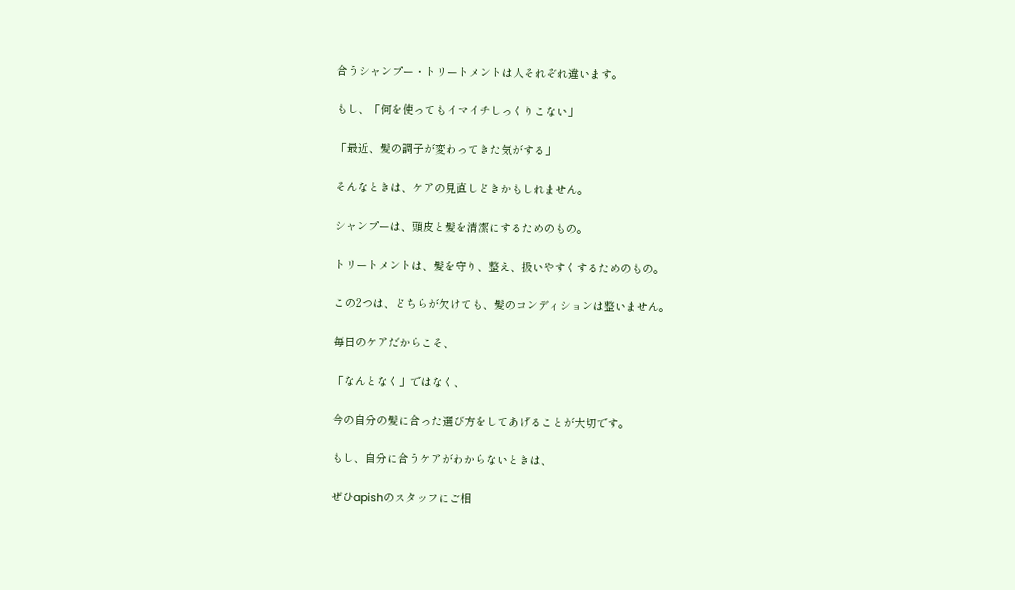合うシャンプー・トリートメントは人それぞれ違います。

もし、「何を使ってもイマイチしっくりこない」

「最近、髪の調子が変わってきた気がする」

そんなときは、ケアの見直しどきかもしれません。

シャンプーは、頭皮と髪を清潔にするためのもの。

トリートメントは、髪を守り、整え、扱いやすくするためのもの。

この2つは、どちらが欠けても、髪のコンディションは整いません。

毎日のケアだからこそ、

「なんとなく」ではなく、

今の自分の髪に合った選び方をしてあげることが大切です。

もし、自分に合うケアがわからないときは、

ぜひapishのスタッフにご相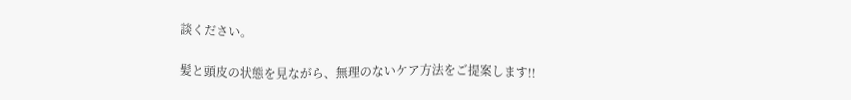談ください。

髪と頭皮の状態を見ながら、無理のないケア方法をご提案します!!